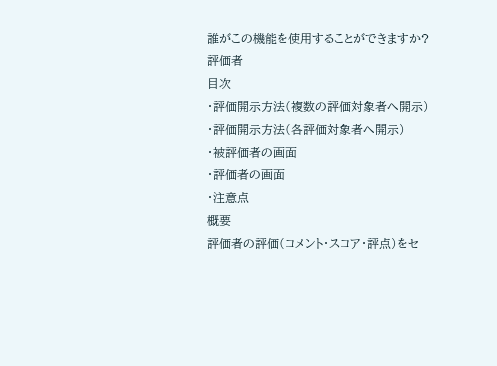誰がこの機能を使用することができますか?
評価者
目次
・評価開示方法(複数の評価対象者へ開示)
・評価開示方法(各評価対象者へ開示)
・被評価者の画面
・評価者の画面
・注意点
概要
評価者の評価(コメント・スコア・評点)をセ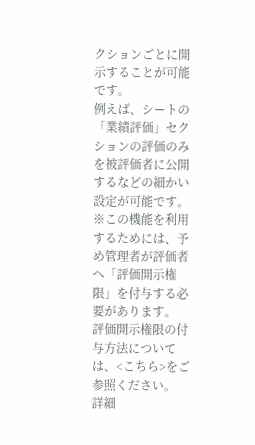クションごとに開示することが可能です。
例えば、シートの「業績評価」セクションの評価のみを被評価者に公開するなどの細かい設定が可能です。
※この機能を利用するためには、予め管理者が評価者へ「評価開示権限」を付与する必要があります。
評価開示権限の付与方法については、<こちら>をご参照ください。
詳細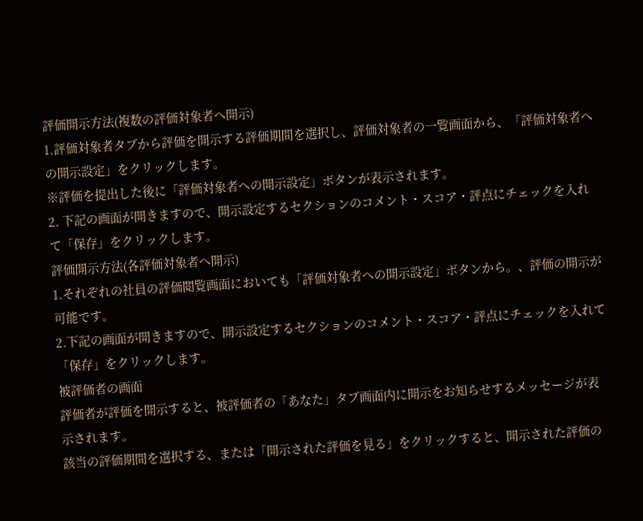評価開示方法(複数の評価対象者へ開示)
1.評価対象者タブから評価を開示する評価期間を選択し、評価対象者の一覧画面から、「評価対象者への開示設定」をクリックします。
※評価を提出した後に「評価対象者への開示設定」ボタンが表示されます。
2. 下記の画面が開きますので、開示設定するセクションのコメント・スコア・評点にチェックを入れて「保存」をクリックします。
評価開示方法(各評価対象者へ開示)
1.それぞれの社員の評価閲覧画面においても「評価対象者への開示設定」ボタンから。、評価の開示が可能です。
2.下記の画面が開きますので、開示設定するセクションのコメント・スコア・評点にチェックを入れて「保存」をクリックします。
被評価者の画面
評価者が評価を開示すると、被評価者の「あなた」タブ画面内に開示をお知らせするメッセージが表示されます。
該当の評価期間を選択する、または「開示された評価を見る」をクリックすると、開示された評価の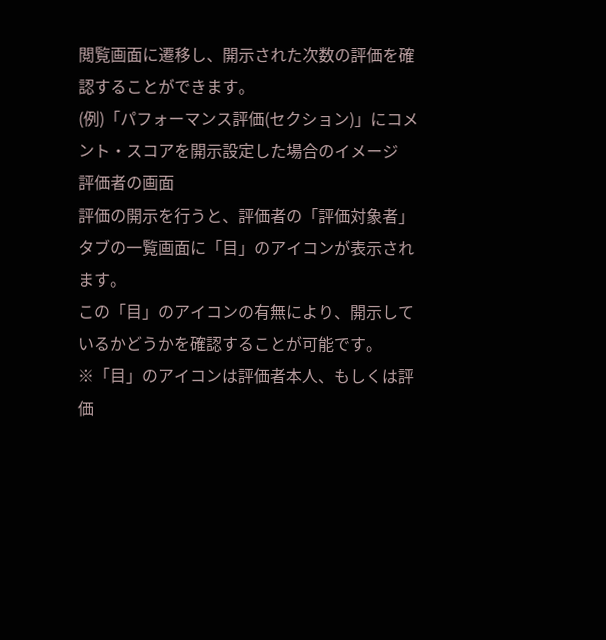閲覧画面に遷移し、開示された次数の評価を確認することができます。
(例)「パフォーマンス評価(セクション)」にコメント・スコアを開示設定した場合のイメージ
評価者の画面
評価の開示を行うと、評価者の「評価対象者」タブの一覧画面に「目」のアイコンが表示されます。
この「目」のアイコンの有無により、開示しているかどうかを確認することが可能です。
※「目」のアイコンは評価者本人、もしくは評価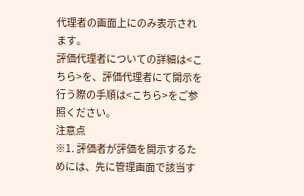代理者の画面上にのみ表示されます。
評価代理者についての詳細は<こちら>を、評価代理者にて開示を行う際の手順は<こちら>をご参照ください。
注意点
※1. 評価者が評価を開示するためには、先に管理画面で該当す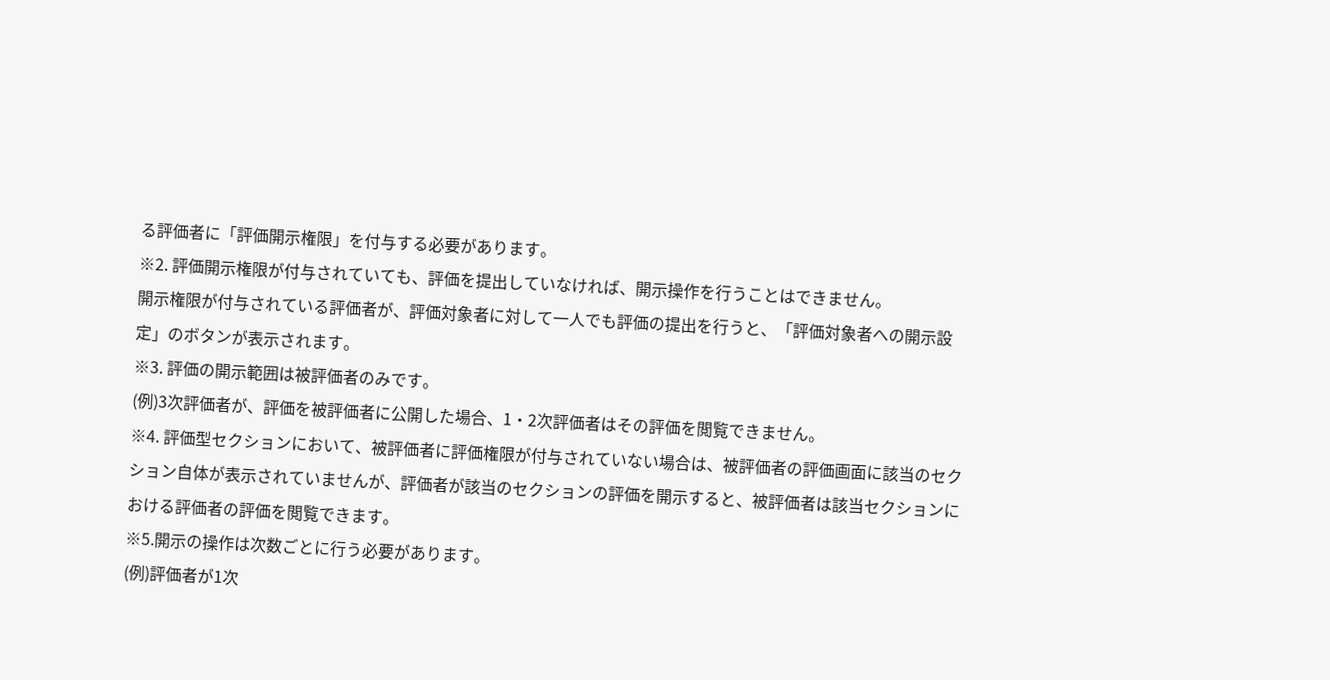る評価者に「評価開示権限」を付与する必要があります。
※2. 評価開示権限が付与されていても、評価を提出していなければ、開示操作を行うことはできません。
開示権限が付与されている評価者が、評価対象者に対して一人でも評価の提出を行うと、「評価対象者への開示設定」のボタンが表示されます。
※3. 評価の開示範囲は被評価者のみです。
(例)3次評価者が、評価を被評価者に公開した場合、1・2次評価者はその評価を閲覧できません。
※4. 評価型セクションにおいて、被評価者に評価権限が付与されていない場合は、被評価者の評価画面に該当のセクション自体が表示されていませんが、評価者が該当のセクションの評価を開示すると、被評価者は該当セクションにおける評価者の評価を閲覧できます。
※5.開示の操作は次数ごとに行う必要があります。
(例)評価者が1次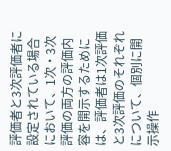評価者と3次評価者に設定されている場合において、1次・3次評価の両方の評価内容を開示するためには、評価者は1次評価と3次評価のそれぞれについて、個別に開示操作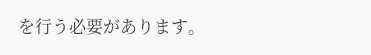を行う必要があります。